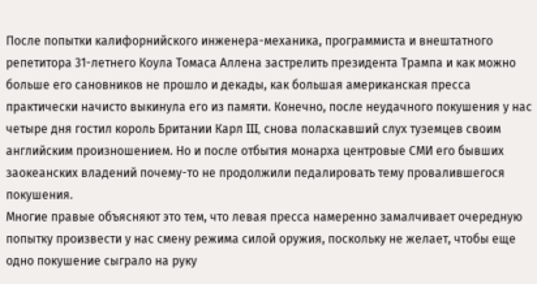После попытки калифорнийского инженера-механика, программиста и внештатного репетитора 31-летнего Коула Томаса Аллена застрелить президента Трампа и как можно больше его сановников не прошло и декады, как большая американская пресса практически начисто выкинула его из памяти. Конечно, после неудачного покушения у нас четыре дня гостил король Британии Карл III, снова поласкавший слух туземцев своим английским произношением. Но и после отбытия монарха центровые СМИ его бывших заокеанских владений почему-то не продолжили педалировать тему провалившегося покушения.
Многие правые объясняют это тем, что левая пресса намеренно замалчивает очередную попытку произвести у нас смену режима силой оружия, поскольку не желает, чтобы еще одно покушение сыграло на руку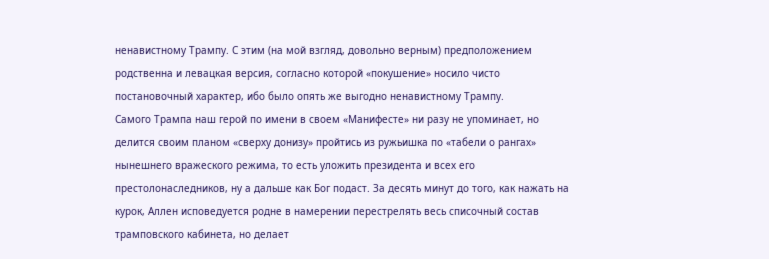ненавистному Трампу. С этим (на мой взгляд, довольно верным) предположением родственна и левацкая версия, согласно которой «покушение» носило чисто постановочный характер, ибо было опять же выгодно ненавистному Трампу.
Самого Трампа наш герой по имени в своем «Манифесте» ни разу не упоминает, но делится своим планом «сверху донизу» пройтись из ружьишка по «табели о рангах» нынешнего вражеского режима, то есть уложить президента и всех его престолонаследников, ну а дальше как Бог подаст. За десять минут до того, как нажать на курок, Аллен исповедуется родне в намерении перестрелять весь списочный состав трамповского кабинета, но делает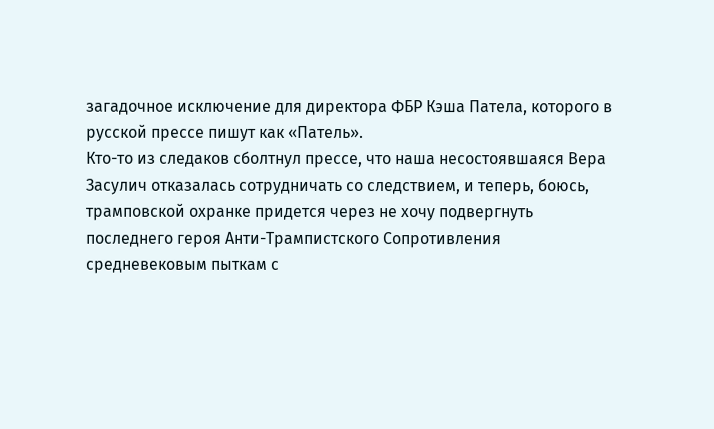загадочное исключение для директора ФБР Кэша Патела, которого в русской прессе пишут как «Патель».
Кто-то из следаков сболтнул прессе, что наша несостоявшаяся Вера Засулич отказалась сотрудничать со следствием, и теперь, боюсь, трамповской охранке придется через не хочу подвергнуть последнего героя Анти-Трампистского Сопротивления средневековым пыткам с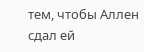тем, чтобы Аллен сдал ей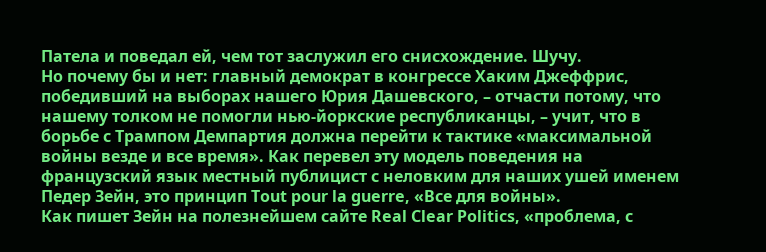Патела и поведал ей, чем тот заслужил его снисхождение. Шучу.
Но почему бы и нет: главный демократ в конгрессе Хаким Джеффрис, победивший на выборах нашего Юрия Дашевского, – отчасти потому, что нашему толком не помогли нью-йоркские республиканцы, – учит, что в борьбе с Трампом Демпартия должна перейти к тактике «максимальной войны везде и все время». Как перевел эту модель поведения на французский язык местный публицист с неловким для наших ушей именем Педер Зейн, это принцип Tout pour la guerre, «Все для войны».
Как пишет Зейн на полезнейшем сайте Real Clear Politics, «проблема, с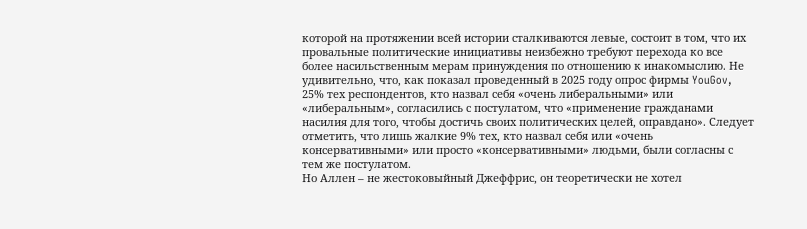которой на протяжении всей истории сталкиваются левые, состоит в том, что их провальные политические инициативы неизбежно требуют перехода ко все более насильственным мерам принуждения по отношению к инакомыслию. Не удивительно, что, как показал проведенный в 2025 году опрос фирмы YouGov, 25% тех респондентов, кто назвал себя «очень либеральными» или «либеральным», согласились с постулатом, что «применение гражданами насилия для того, чтобы достичь своих политических целей, оправдано». Следует отметить, что лишь жалкие 9% тех, кто назвал себя или «очень консервативными» или просто «консервативными» людьми, были согласны с тем же постулатом.
Но Аллен – не жестоковыйный Джеффрис, он теоретически не хотел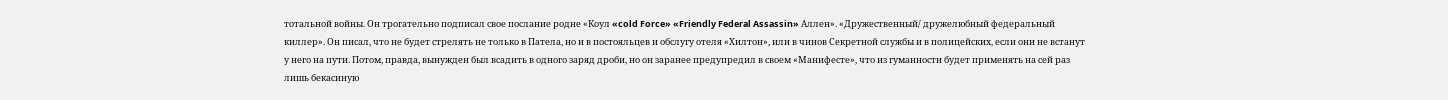тотальной войны. Он трогательно подписал свое послание родне «Коул «cold Force» «Friendly Federal Assassin» Aллен». «Дружественный/ дружелюбный федеральный киллер». Он писал, что не будет стрелять не только в Патела, но и в постояльцев и обслугу отеля «Хилтон», или в чинов Секретной службы и в полицейских, если они не встанут у него на пути. Потом, правда, вынужден был всадить в одного заряд дроби, но он заранее предупредил в своем «Манифесте», что из гуманности будет применять на сей раз лишь бекасиную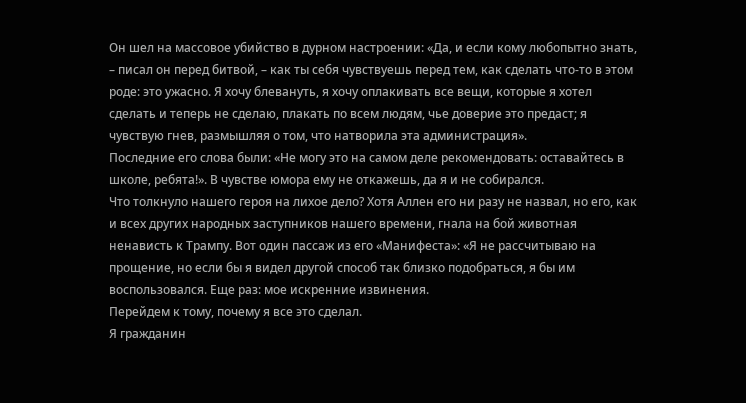Он шел на массовое убийство в дурном настроении: «Да, и если кому любопытно знать, – писал он перед битвой, – как ты себя чувствуешь перед тем, как сделать что-то в этом роде: это ужасно. Я хочу блевануть, я хочу оплакивать все вещи, которые я хотел сделать и теперь не сделаю, плакать по всем людям, чье доверие это предаст; я чувствую гнев, размышляя о том, что натворила эта администрация».
Последние его слова были: «Не могу это на самом деле рекомендовать: оставайтесь в школе, ребята!». В чувстве юмора ему не откажешь, да я и не собирался.
Что толкнуло нашего героя на лихое дело? Хотя Аллен его ни разу не назвал, но его, как и всех других народных заступников нашего времени, гнала на бой животная ненависть к Трампу. Вот один пассаж из его «Манифеста»: «Я не рассчитываю на прощение, но если бы я видел другой способ так близко подобраться, я бы им воспользовался. Еще раз: мое искренние извинения.
Перейдем к тому, почему я все это сделал.
Я гражданин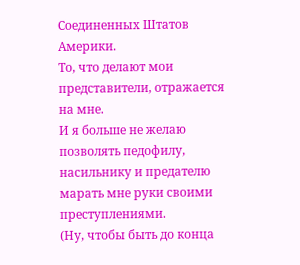Соединенных Штатов Америки.
То, что делают мои представители, отражается на мне.
И я больше не желаю позволять педофилу, насильнику и предателю марать мне руки своими преступлениями.
(Ну, чтобы быть до конца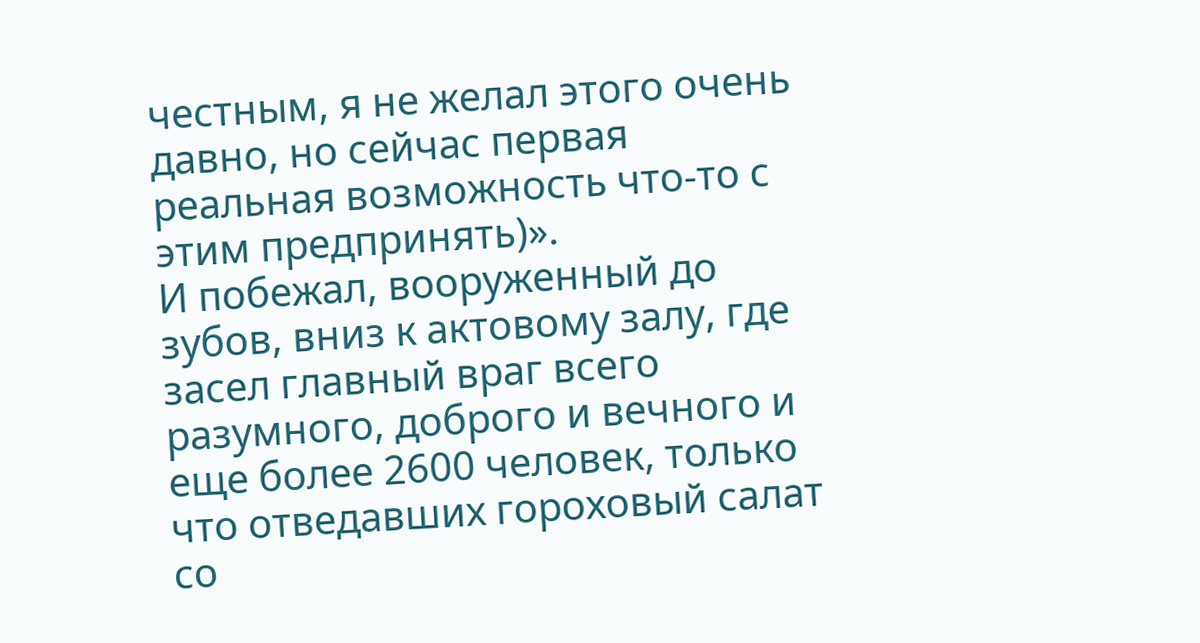честным, я не желал этого очень давно, но сейчас первая реальная возможность что-то с этим предпринять)».
И побежал, вооруженный до зубов, вниз к актовому залу, где засел главный враг всего разумного, доброго и вечного и еще более 2600 человек, только что отведавших гороховый салат со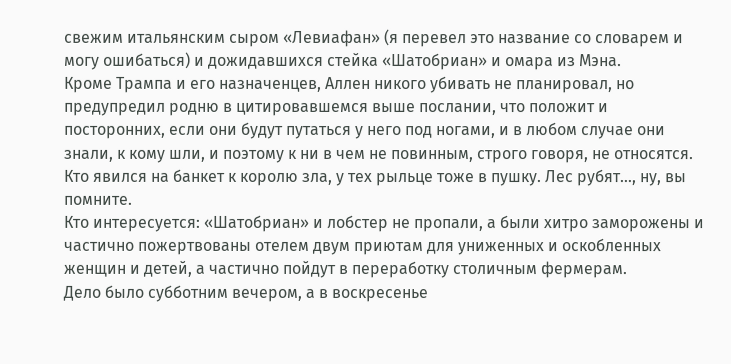свежим итальянским сыром «Левиафан» (я перевел это название со словарем и могу ошибаться) и дожидавшихся стейка «Шатобриан» и омара из Мэна.
Кроме Трампа и его назначенцев, Аллен никого убивать не планировал, но предупредил родню в цитировавшемся выше послании, что положит и посторонних, если они будут путаться у него под ногами, и в любом случае они знали, к кому шли, и поэтому к ни в чем не повинным, строго говоря, не относятся. Кто явился на банкет к королю зла, у тех рыльце тоже в пушку. Лес рубят…, ну, вы помните.
Кто интересуется: «Шатобриан» и лобстер не пропали, а были хитро заморожены и частично пожертвованы отелем двум приютам для униженных и оскобленных женщин и детей, а частично пойдут в переработку столичным фермерам.
Дело было субботним вечером, а в воскресенье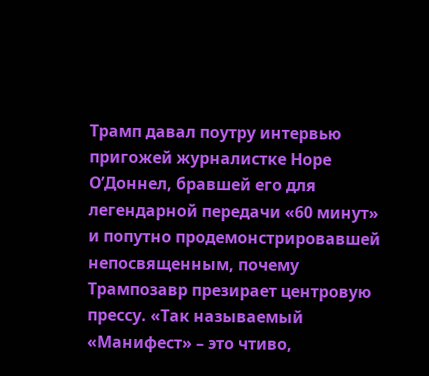Трамп давал поутру интервью пригожей журналистке Норе О’Доннел, бравшей его для легендарной передачи «60 минут» и попутно продемонстрировавшей непосвященным, почему Трампозавр презирает центровую прессу. «Так называемый «Манифест» – это чтиво,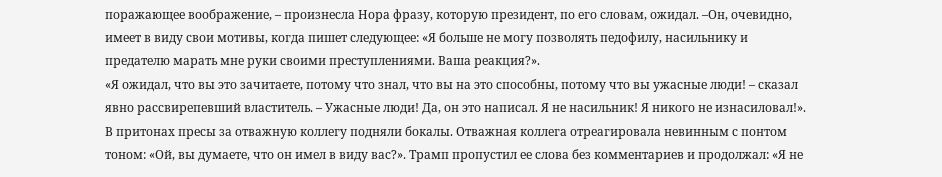поражающее воображение, – произнесла Нора фразу, которую президент, по его словам, ожидал. –Он, очевидно, имеет в виду свои мотивы, когда пишет следующее: «Я больше не могу позволять педофилу, насильнику и предателю марать мне руки своими преступлениями. Ваша реакция?».
«Я ожидал, что вы это зачитаете, потому что знал, что вы на это способны, потому что вы ужасные люди! – сказал явно рассвирепевший властитель. – Ужасные люди! Да, он это написал. Я не насильник! Я никого не изнасиловал!».
В притонах пресы за отважную коллегу подняли бокалы. Отважная коллега отреагировала невинным с понтом тоном: «Ой, вы думаете, что он имел в виду вас?». Трамп пропустил ее слова без комментариев и продолжал: «Я не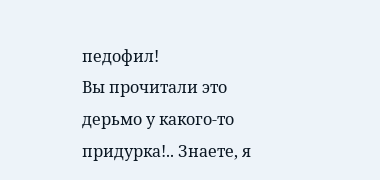педофил!
Вы прочитали это дерьмо у какого-то придурка!.. Знаете, я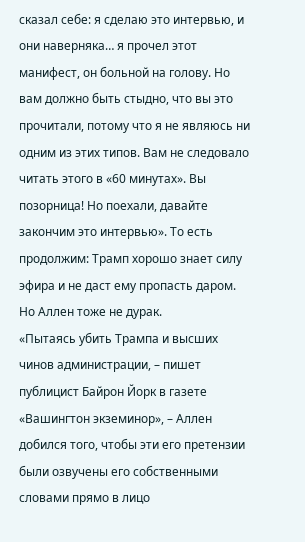сказал себе: я сделаю это интервью, и они наверняка… я прочел этот манифест, он больной на голову. Но вам должно быть стыдно, что вы это прочитали, потому что я не являюсь ни одним из этих типов. Вам не следовало читать этого в «60 минутах». Вы позорница! Но поехали, давайте закончим это интервью». То есть продолжим: Трамп хорошо знает силу эфира и не даст ему пропасть даром. Но Аллен тоже не дурак.
«Пытаясь убить Трампа и высших чинов администрации, – пишет публицист Байрон Йорк в газете «Вашингтон экземинор», – Аллен добился того, чтобы эти его претензии были озвучены его собственными словами прямо в лицо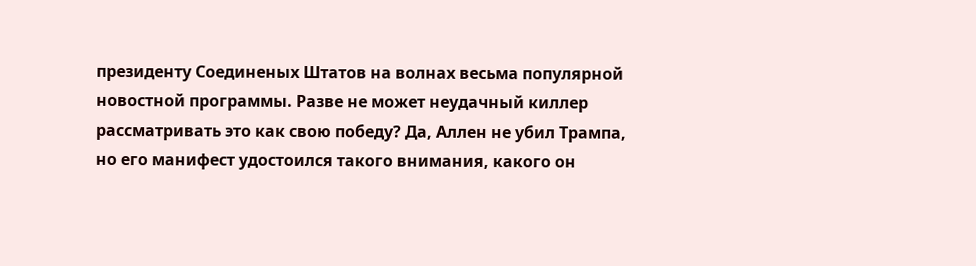президенту Соединеных Штатов на волнах весьма популярной новостной программы. Разве не может неудачный киллер рассматривать это как свою победу? Да, Аллен не убил Трампа, но его манифест удостоился такого внимания, какого он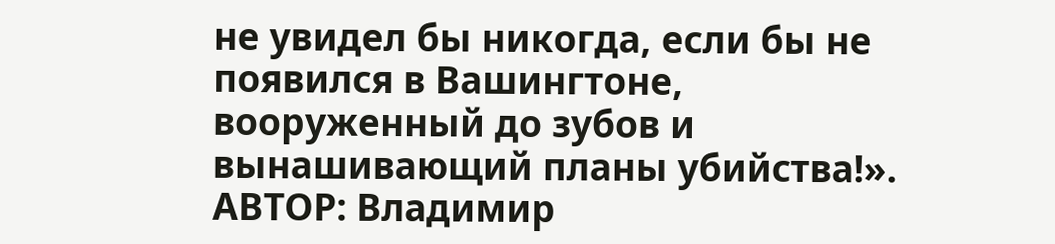не увидел бы никогда, если бы не появился в Вашингтоне, вооруженный до зубов и вынашивающий планы убийства!».
АВТОР: Владимир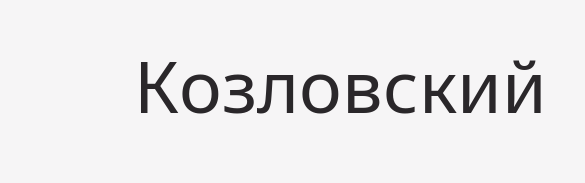Козловский